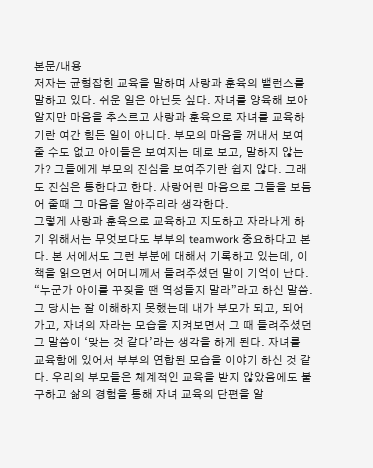본문/내용
저자는 균형잡힌 교육을 말하며 사랑과 훈육의 밸런스를 말하고 있다. 쉬운 일은 아닌듯 싶다. 자녀를 양육해 보아 알지만 마음을 추스르고 사랑과 훈육으로 자녀를 교육하기란 여간 힘든 일이 아니다. 부모의 마음을 꺼내서 보여줄 수도 없고 아이들은 보여지는 데로 보고, 말하지 않는가? 그들에게 부모의 진심을 보여주기란 쉽지 않다. 그래도 진심은 통한다고 한다. 사랑어린 마음으로 그들을 보듬어 줄때 그 마음을 알아주리라 생각한다.
그렇게 사랑과 훈육으로 교육하고 지도하고 자라나게 하기 위해서는 무엇보다도 부부의 teamwork 중요하다고 본다. 본 서에서도 그런 부분에 대해서 기록하고 있는데, 이 책을 읽으면서 어머니께서 들려주셨던 말이 기억이 난다. “누군가 아이를 꾸짖을 땐 역성들지 말라”라고 하신 말씀. 그 당시는 잘 이해하지 못했는데 내가 부모가 되고, 되어가고, 자녀의 자라는 모습을 지켜보면서 그 때 들려주셨던 그 말씀이 ‘맞는 것 같다’라는 생각을 하게 된다. 자녀를 교육함에 있어서 부부의 연합된 모습을 이야기 하신 것 같다. 우리의 부모들은 체계적인 교육을 받지 않았음에도 불구하고 삶의 경험을 통해 자녀 교육의 단편을 알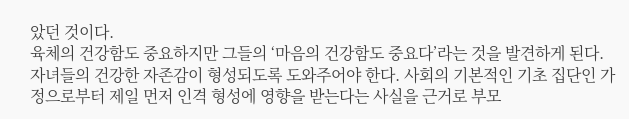았던 것이다.
육체의 건강함도 중요하지만 그들의 ‘마음의 건강함도 중요다’라는 것을 발견하게 된다. 자녀들의 건강한 자존감이 형성되도록 도와주어야 한다. 사회의 기본적인 기초 집단인 가정으로부터 제일 먼저 인격 형성에 영향을 받는다는 사실을 근거로 부모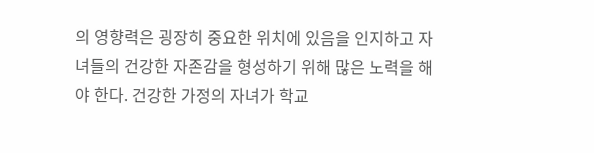의 영향력은 굉장히 중요한 위치에 있음을 인지하고 자녀들의 건강한 자존감을 형성하기 위해 많은 노력을 해야 한다. 건강한 가정의 자녀가 학교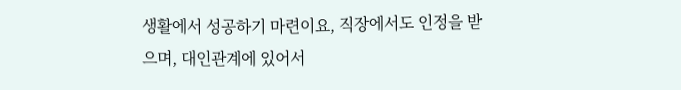생활에서 성공하기 마련이요, 직장에서도 인정을 받으며, 대인관계에 있어서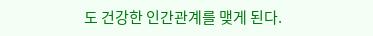도 건강한 인간관계를 맺게 된다.